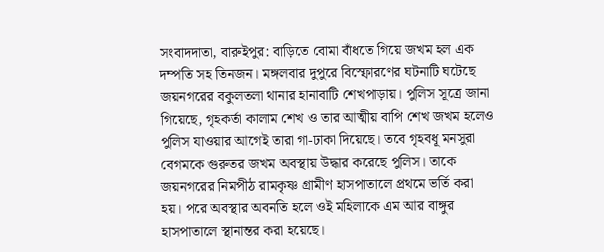সংবাদদাতা, বারুইপুর: বাড়িতে বোমা বাঁধতে গিয়ে জখম হল এক দম্পতি সহ তিনজন। মঙ্গলবার দুপুরে বিস্ফোরণের ঘটনাটি ঘটেছে জয়নগরের বকুলতলা থানার হানাবাটি শেখপাড়ায়। পুলিস সূত্রে জানা গিয়েছে, গৃহকর্তা কালাম শেখ ও তার আত্মীয় বাপি শেখ জখম হলেও পুলিস যাওয়ার আগেই তারা গা-ঢাকা দিয়েছে। তবে গৃহবধূ মনসুরা বেগমকে গুরুতর জখম অবস্থায় উদ্ধার করেছে পুলিস। তাকে জয়নগরের নিমপীঠ রামকৃষ্ণ গ্রামীণ হাসপাতালে প্রথমে ভর্তি করা হয়। পরে অবস্থার অবনতি হলে ওই মহিলাকে এম আর বাঙ্গুর হাসপাতালে স্থানান্তর করা হয়েছে।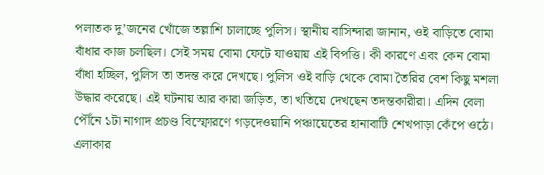পলাতক দু’জনের খোঁজে তল্লাশি চালাচ্ছে পুলিস। স্থানীয় বাসিন্দারা জানান, ওই বাড়িতে বোমা বাঁধার কাজ চলছিল। সেই সময় বোমা ফেটে যাওয়ায় এই বিপত্তি। কী কারণে এবং কেন বোমা বাঁধা হচ্ছিল, পুলিস তা তদন্ত করে দেখছে। পুলিস ওই বাড়ি থেকে বোমা তৈরির বেশ কিছু মশলা উদ্ধার করেছে। এই ঘটনায় আর কারা জড়িত, তা খতিয়ে দেখছেন তদন্তকারীরা। এদিন বেলা পৌঁনে ১টা নাগাদ প্রচণ্ড বিস্ফোরণে গড়দেওয়ানি পঞ্চায়েতের হানাবাটি শেখপাড়া কেঁপে ওঠে। এলাকার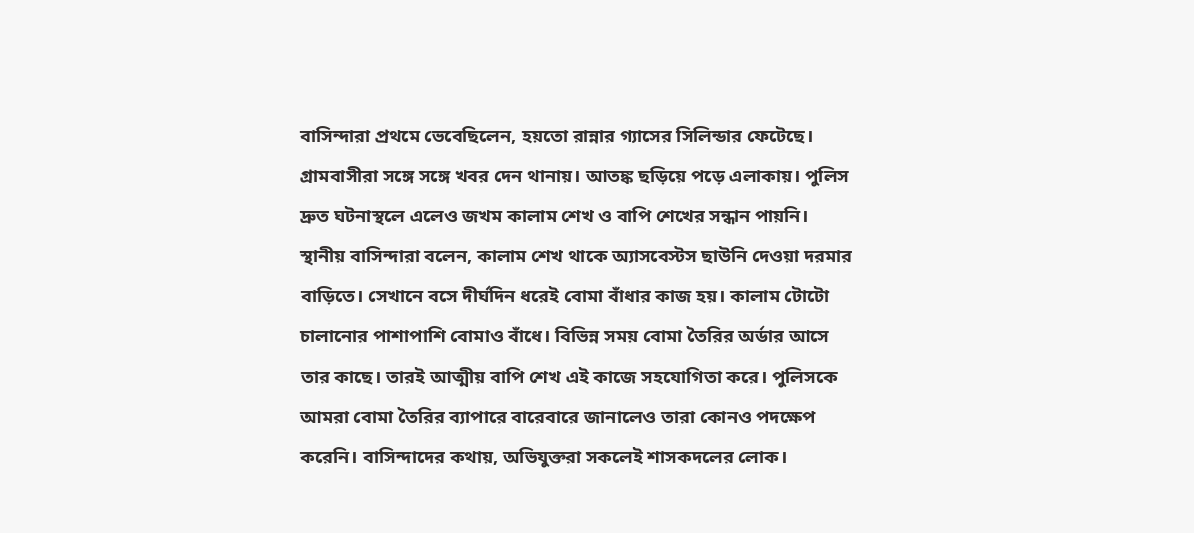বাসিন্দারা প্রথমে ভেবেছিলেন, হয়তো রান্নার গ্যাসের সিলিন্ডার ফেটেছে। গ্রামবাসীরা সঙ্গে সঙ্গে খবর দেন থানায়। আতঙ্ক ছড়িয়ে পড়ে এলাকায়। পুলিস দ্রুত ঘটনাস্থলে এলেও জখম কালাম শেখ ও বাপি শেখের সন্ধান পায়নি। স্থানীয় বাসিন্দারা বলেন, কালাম শেখ থাকে অ্যাসবেস্টস ছাউনি দেওয়া দরমার বাড়িতে। সেখানে বসে দীর্ঘদিন ধরেই বোমা বাঁধার কাজ হয়। কালাম টোটো চালানোর পাশাপাশি বোমাও বাঁধে। বিভিন্ন সময় বোমা তৈরির অর্ডার আসে তার কাছে। তারই আত্মীয় বাপি শেখ এই কাজে সহযোগিতা করে। পুলিসকে আমরা বোমা তৈরির ব্যাপারে বারেবারে জানালেও তারা কোনও পদক্ষেপ করেনি। বাসিন্দাদের কথায়, অভিযুক্তরা সকলেই শাসকদলের লোক।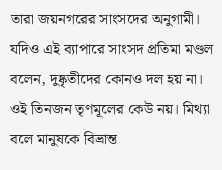তারা জয়নগরের সাংসদের অনুগামী। যদিও এই ব্যাপারে সাংসদ প্রতিমা মণ্ডল বলেন, দুষ্কৃতীদের কোনও দল হয় না। ওই তিনজন তৃণমূলের কেউ নয়। মিথ্যা বলে মানুষকে বিভ্রান্ত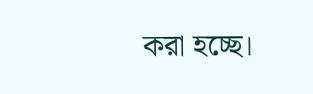করা হচ্ছে।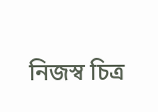নিজস্ব চিত্র